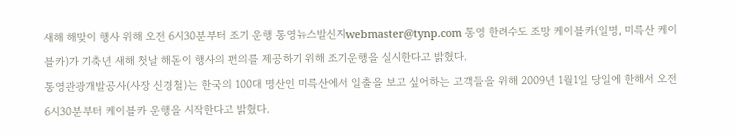새해 해맞이 행사 위해 오전 6시30분부터 조기 운행 통영뉴스발신지webmaster@tynp.com 통영 한려수도 조망 케이블카(일명, 미륵산 케이블카)가 기축년 새해 첫날 해돋이 행사의 편의를 제공하기 위해 조기운행을 실시한다고 밝혔다.
통영관광개발공사(사장 신경철)는 한국의 100대 명산인 미륵산에서 일출을 보고 싶어하는 고객들을 위해 2009년 1월1일 당일에 한해서 오전 6시30분부터 케이블카 운행을 시작한다고 밝혔다.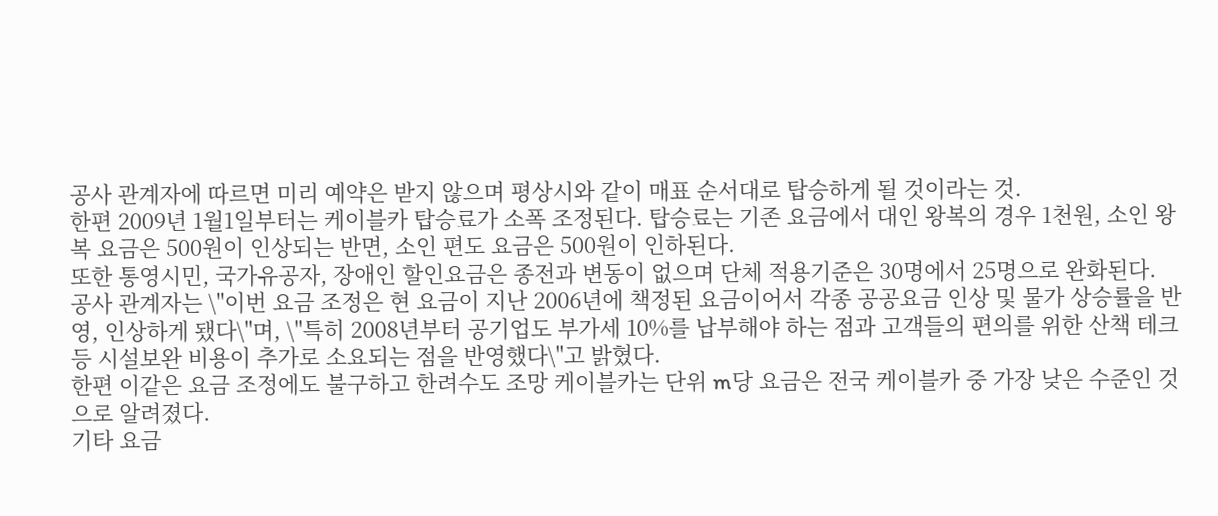공사 관계자에 따르면 미리 예약은 받지 않으며 평상시와 같이 매표 순서대로 탑승하게 될 것이라는 것.
한편 2009년 1월1일부터는 케이블카 탑승료가 소폭 조정된다. 탑승료는 기존 요금에서 대인 왕복의 경우 1천원, 소인 왕복 요금은 500원이 인상되는 반면, 소인 편도 요금은 500원이 인하된다.
또한 통영시민, 국가유공자, 장애인 할인요금은 종전과 변동이 없으며 단체 적용기준은 30명에서 25명으로 완화된다.
공사 관계자는 \"이번 요금 조정은 현 요금이 지난 2006년에 책정된 요금이어서 각종 공공요금 인상 및 물가 상승률을 반영, 인상하게 됐다\"며, \"특히 2008년부터 공기업도 부가세 10%를 납부해야 하는 점과 고객들의 편의를 위한 산책 테크 등 시설보완 비용이 추가로 소요되는 점을 반영했다\"고 밝혔다.
한편 이같은 요금 조정에도 불구하고 한려수도 조망 케이블카는 단위 m당 요금은 전국 케이블카 중 가장 낮은 수준인 것으로 알려졌다.
기타 요금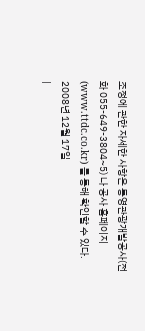조정에 관한 자세한 사항은 통영관광개발공사(전화 055-649-3804~5) 나 공사 홈페이지(www.ttdc.co.kr) 를 통해 확인할 수 있다. 2008년 12월 17일
|